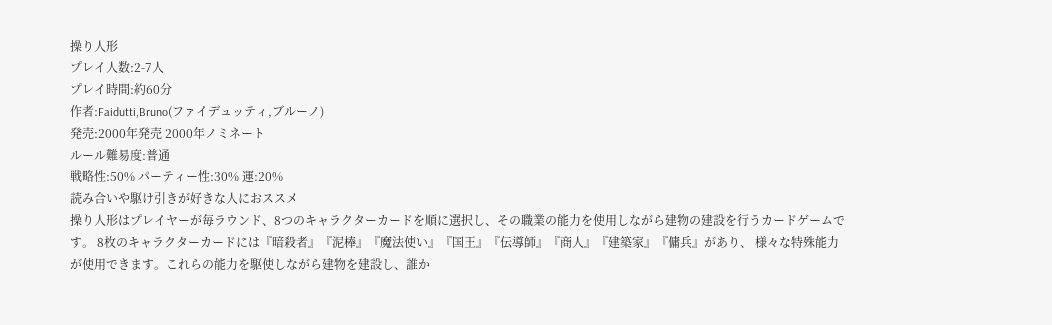操り人形
プレイ人数:2-7人
プレイ時間:約60分
作者:Faidutti,Bruno(ファイデュッティ,ブルーノ)
発売:2000年発売 2000年ノミネート
ルール難易度:普通
戦略性:50% パーティー性:30% 運:20%
読み合いや駆け引きが好きな人におススメ
操り人形はプレイヤーが毎ラウンド、8つのキャラクターカードを順に選択し、その職業の能力を使用しながら建物の建設を行うカードゲームです。 8枚のキャラクターカードには『暗殺者』『泥棒』『魔法使い』『国王』『伝導師』『商人』『建築家』『傭兵』があり、 様々な特殊能力が使用できます。これらの能力を駆使しながら建物を建設し、誰か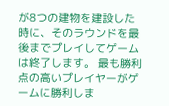が8つの建物を建設した時に、そのラウンドを最後までプレイしてゲームは終了します。 最も勝利点の高いプレイヤーがゲームに勝利しま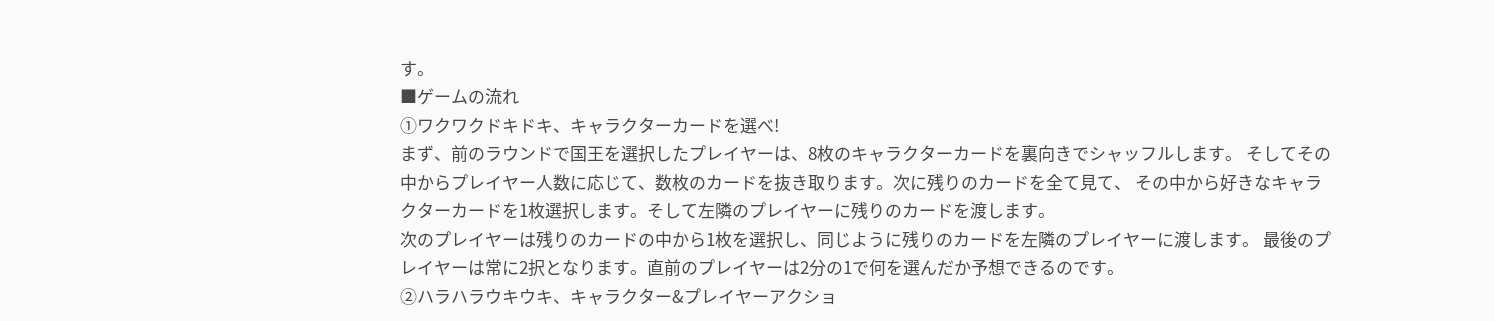す。
■ゲームの流れ
①ワクワクドキドキ、キャラクターカードを選べ!
まず、前のラウンドで国王を選択したプレイヤーは、8枚のキャラクターカードを裏向きでシャッフルします。 そしてその中からプレイヤー人数に応じて、数枚のカードを抜き取ります。次に残りのカードを全て見て、 その中から好きなキャラクターカードを1枚選択します。そして左隣のプレイヤーに残りのカードを渡します。
次のプレイヤーは残りのカードの中から1枚を選択し、同じように残りのカードを左隣のプレイヤーに渡します。 最後のプレイヤーは常に2択となります。直前のプレイヤーは2分の1で何を選んだか予想できるのです。
②ハラハラウキウキ、キャラクター&プレイヤーアクショ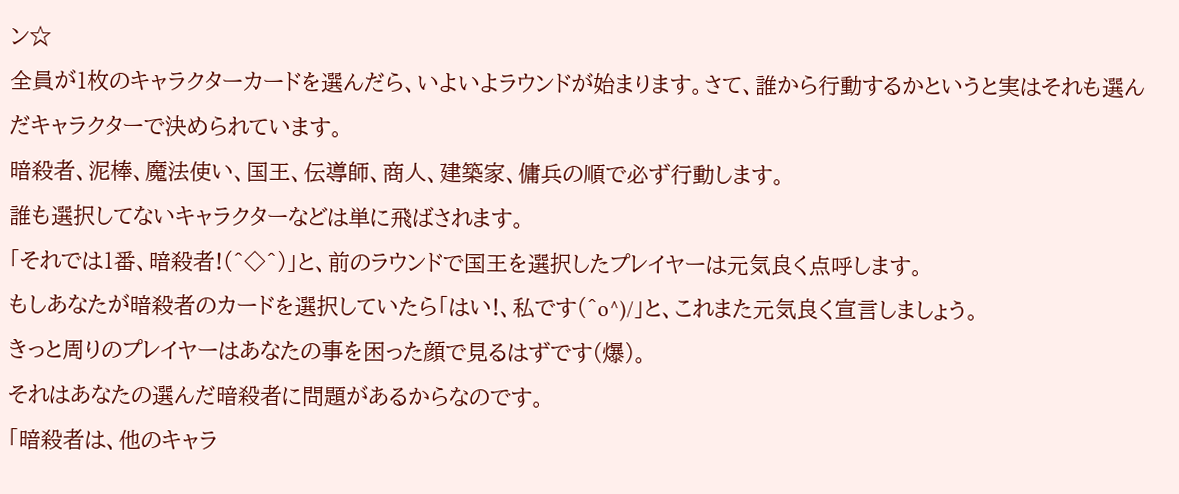ン☆
全員が1枚のキャラクターカードを選んだら、いよいよラウンドが始まります。さて、誰から行動するかというと実はそれも選んだキャラクターで決められています。
暗殺者、泥棒、魔法使い、国王、伝導師、商人、建築家、傭兵の順で必ず行動します。
誰も選択してないキャラクターなどは単に飛ばされます。
「それでは1番、暗殺者!(^◇^)」と、前のラウンドで国王を選択したプレイヤーは元気良く点呼します。
もしあなたが暗殺者のカードを選択していたら「はい!、私です(^o^)/」と、これまた元気良く宣言しましょう。
きっと周りのプレイヤーはあなたの事を困った顔で見るはずです(爆)。
それはあなたの選んだ暗殺者に問題があるからなのです。
「暗殺者は、他のキャラ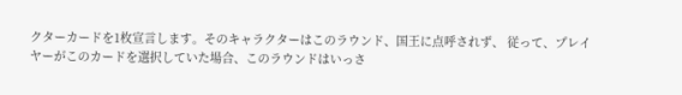クターカードを1枚宣言します。そのキャラクターはこのラウンド、国王に点呼されず、 従って、プレイヤーがこのカードを選択していた場合、このラウンドはいっさ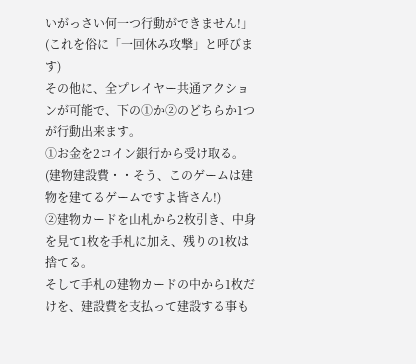いがっさい何一つ行動ができません!」 (これを俗に「一回休み攻撃」と呼びます)
その他に、全プレイヤー共通アクションが可能で、下の①か②のどちらか1つが行動出来ます。
①お金を2コイン銀行から受け取る。(建物建設費・・そう、このゲームは建物を建てるゲームですよ皆さん!)
②建物カードを山札から2枚引き、中身を見て1枚を手札に加え、残りの1枚は捨てる。
そして手札の建物カードの中から1枚だけを、建設費を支払って建設する事も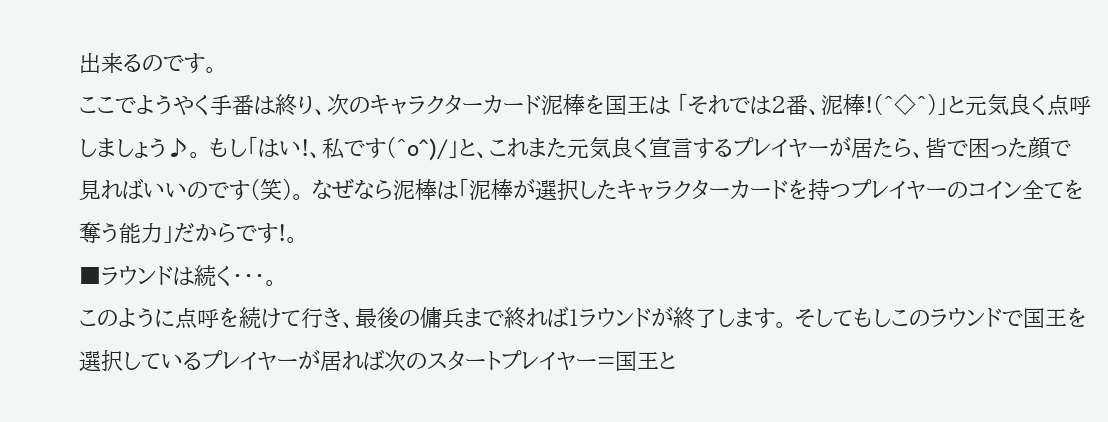出来るのです。
ここでようやく手番は終り、次のキャラクターカード泥棒を国王は 「それでは2番、泥棒!(^◇^)」と元気良く点呼しましょう♪。 もし「はい!、私です(^o^)/」と、これまた元気良く宣言するプレイヤーが居たら、皆で困った顔で見ればいいのです(笑)。 なぜなら泥棒は「泥棒が選択したキャラクターカードを持つプレイヤーのコイン全てを奪う能力」だからです!。
■ラウンドは続く・・・。
このように点呼を続けて行き、最後の傭兵まで終れば1ラウンドが終了します。 そしてもしこのラウンドで国王を選択しているプレイヤーが居れば次のスタートプレイヤー=国王と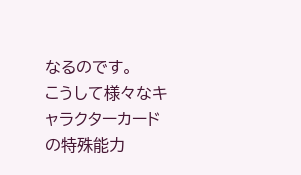なるのです。
こうして様々なキャラクターカードの特殊能力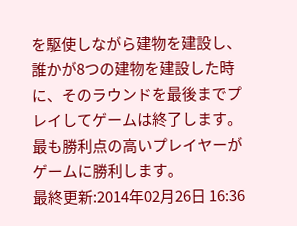を駆使しながら建物を建設し、誰かが8つの建物を建設した時に、そのラウンドを最後までプレイしてゲームは終了します。 最も勝利点の高いプレイヤーがゲームに勝利します。
最終更新:2014年02月26日 16:36